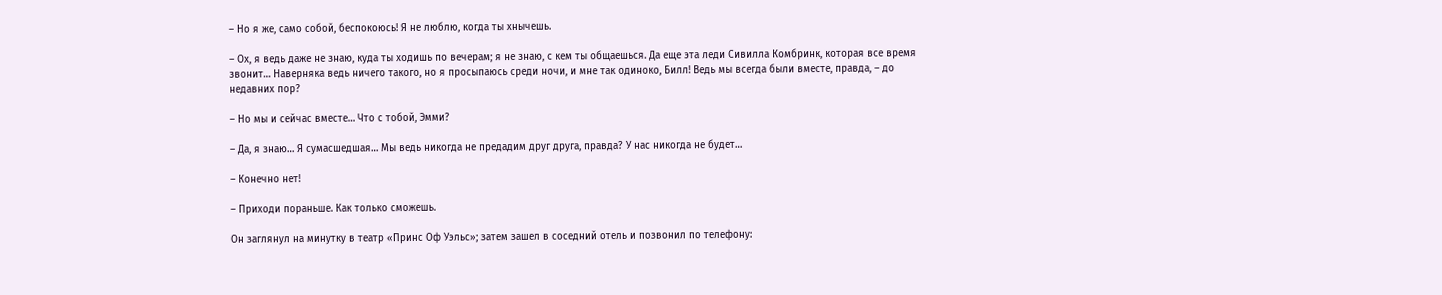– Но я же, само собой, беспокоюсь! Я не люблю, когда ты хнычешь.

– Ох, я ведь даже не знаю, куда ты ходишь по вечерам; я не знаю, с кем ты общаешься. Да еще эта леди Сивилла Комбринк, которая все время звонит… Наверняка ведь ничего такого, но я просыпаюсь среди ночи, и мне так одиноко, Билл! Ведь мы всегда были вместе, правда, – до недавних пор?

– Но мы и сейчас вместе… Что с тобой, Эмми?

– Да, я знаю… Я сумасшедшая… Мы ведь никогда не предадим друг друга, правда? У нас никогда не будет…

– Конечно нет!

– Приходи пораньше. Как только сможешь.

Он заглянул на минутку в театр «Принс Оф Уэльс»; затем зашел в соседний отель и позвонил по телефону: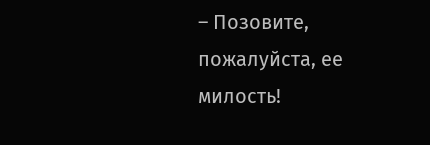– Позовите, пожалуйста, ее милость!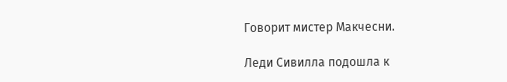Говорит мистер Макчесни.

Леди Сивилла подошла к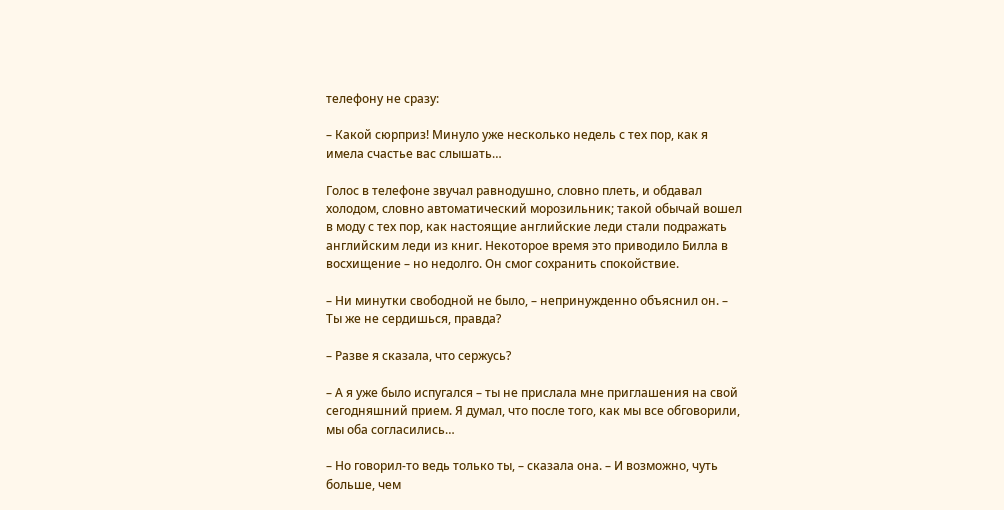телефону не сразу:

– Какой сюрприз! Минуло уже несколько недель с тех пор, как я имела счастье вас слышать…

Голос в телефоне звучал равнодушно, словно плеть, и обдавал холодом, словно автоматический морозильник; такой обычай вошел в моду с тех пор, как настоящие английские леди стали подражать английским леди из книг. Некоторое время это приводило Билла в восхищение – но недолго. Он смог сохранить спокойствие.

– Ни минутки свободной не было, – непринужденно объяснил он. – Ты же не сердишься, правда?

– Разве я сказала, что сержусь?

– А я уже было испугался – ты не прислала мне приглашения на свой сегодняшний прием. Я думал, что после того, как мы все обговорили, мы оба согласились…

– Но говорил-то ведь только ты, – сказала она. – И возможно, чуть больше, чем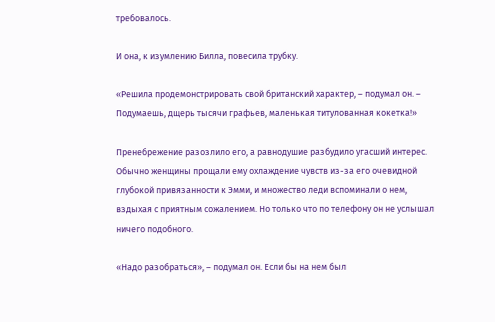требовалось.

И она, к изумлению Билла, повесила трубку.

«Решила продемонстрировать свой британский характер, – подумал он. – Подумаешь, дщерь тысячи графьев, маленькая титулованная кокетка!»

Пренебрежение разозлило его, а равнодушие разбудило угасший интерес. Обычно женщины прощали ему охлаждение чувств из-за его очевидной глубокой привязанности к Эмми, и множество леди вспоминали о нем, вздыхая с приятным сожалением. Но только что по телефону он не услышал ничего подобного.

«Надо разобраться», – подумал он. Если бы на нем был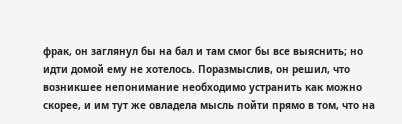фрак, он заглянул бы на бал и там смог бы все выяснить; но идти домой ему не хотелось. Поразмыслив, он решил, что возникшее непонимание необходимо устранить как можно скорее, и им тут же овладела мысль пойти прямо в том, что на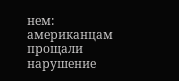нем: американцам прощали нарушение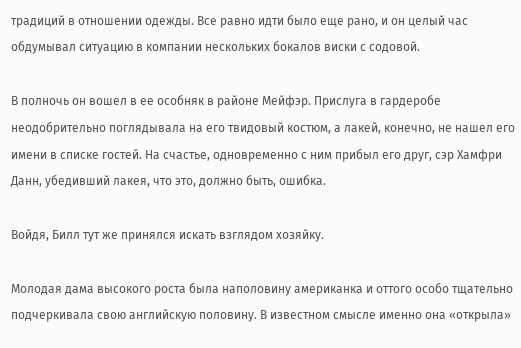традиций в отношении одежды. Все равно идти было еще рано, и он целый час обдумывал ситуацию в компании нескольких бокалов виски с содовой.

В полночь он вошел в ее особняк в районе Мейфэр. Прислуга в гардеробе неодобрительно поглядывала на его твидовый костюм, а лакей, конечно, не нашел его имени в списке гостей. На счастье, одновременно с ним прибыл его друг, сэр Хамфри Данн, убедивший лакея, что это, должно быть, ошибка.

Войдя, Билл тут же принялся искать взглядом хозяйку.

Молодая дама высокого роста была наполовину американка и оттого особо тщательно подчеркивала свою английскую половину. В известном смысле именно она «открыла»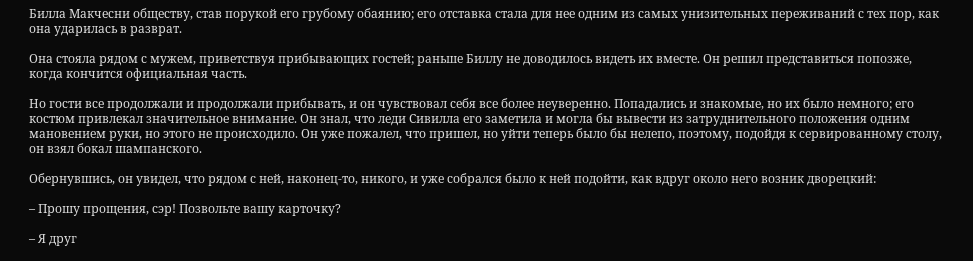Билла Макчесни обществу, став порукой его грубому обаянию; его отставка стала для нее одним из самых унизительных переживаний с тех пор, как она ударилась в разврат.

Она стояла рядом с мужем, приветствуя прибывающих гостей; раньше Биллу не доводилось видеть их вместе. Он решил представиться попозже, когда кончится официальная часть.

Но гости все продолжали и продолжали прибывать, и он чувствовал себя все более неуверенно. Попадались и знакомые, но их было немного; его костюм привлекал значительное внимание. Он знал, что леди Сивилла его заметила и могла бы вывести из затруднительного положения одним мановением руки, но этого не происходило. Он уже пожалел, что пришел, но уйти теперь было бы нелепо, поэтому, подойдя к сервированному столу, он взял бокал шампанского.

Обернувшись, он увидел, что рядом с ней, наконец-то, никого, и уже собрался было к ней подойти, как вдруг около него возник дворецкий:

– Прошу прощения, сэр! Позвольте вашу карточку?

– Я друг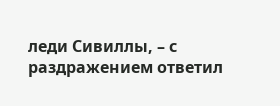леди Сивиллы, – с раздражением ответил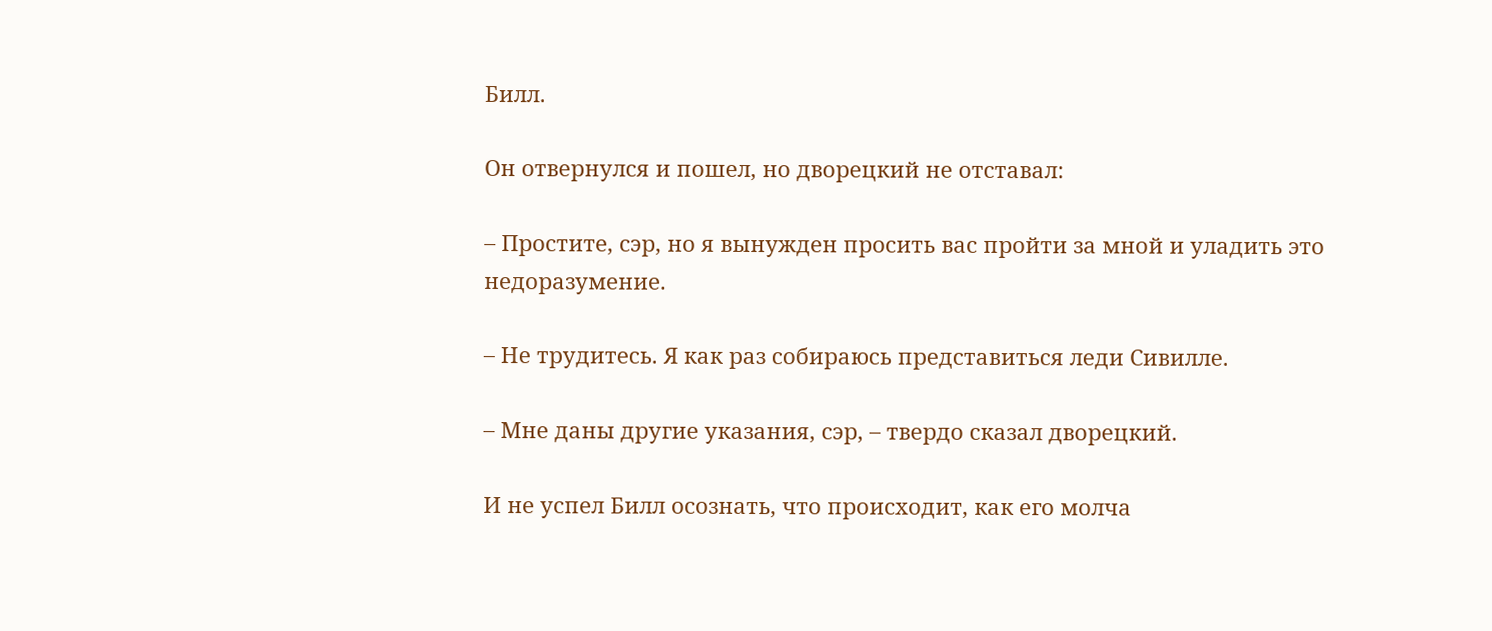Билл.

Он отвернулся и пошел, но дворецкий не отставал:

– Простите, сэр, но я вынужден просить вас пройти за мной и уладить это недоразумение.

– Не трудитесь. Я как раз собираюсь представиться леди Сивилле.

– Мне даны другие указания, сэр, – твердо сказал дворецкий.

И не успел Билл осознать, что происходит, как его молча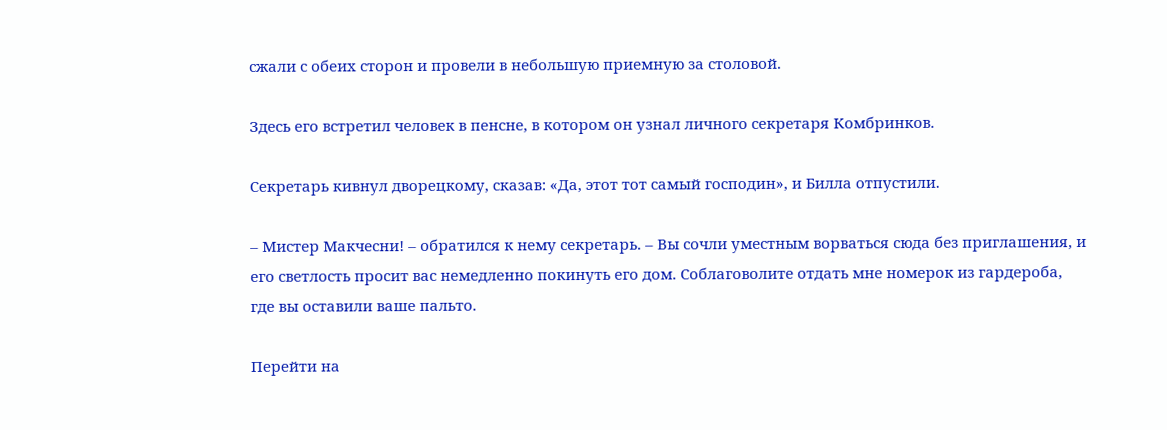сжали с обеих сторон и провели в небольшую приемную за столовой.

Здесь его встретил человек в пенсне, в котором он узнал личного секретаря Комбринков.

Секретарь кивнул дворецкому, сказав: «Да, этот тот самый господин», и Билла отпустили.

– Мистер Макчесни! – обратился к нему секретарь. – Вы сочли уместным ворваться сюда без приглашения, и его светлость просит вас немедленно покинуть его дом. Соблаговолите отдать мне номерок из гардероба, где вы оставили ваше пальто.

Перейти на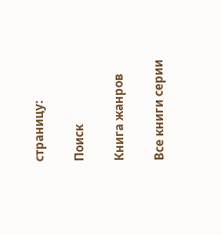страницу:

Поиск

Книга жанров

Все книги серии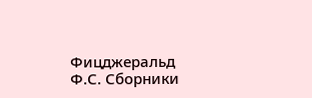Фицджеральд Ф.С. Сборники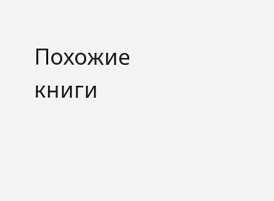Похожие книги